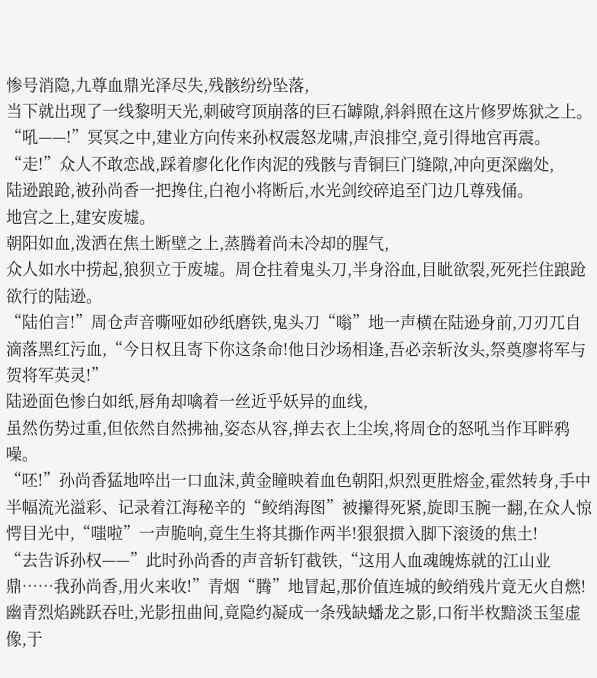惨号消隐,九尊血鼎光泽尽失,残骸纷纷坠落,
当下就出现了一线黎明天光,刺破穹顶崩落的巨石罅隙,斜斜照在这片修罗炼狱之上。
“吼——!”冥冥之中,建业方向传来孙权震怒龙啸,声浪排空,竟引得地宫再震。
“走!”众人不敢恋战,踩着廖化化作肉泥的残骸与青铜巨门缝隙,冲向更深幽处,
陆逊踉跄,被孙尚香一把搀住,白袍小将断后,水光剑绞碎追至门边几尊残俑。
地宫之上,建安废墟。
朝阳如血,泼洒在焦土断壁之上,蒸腾着尚未冷却的腥气,
众人如水中捞起,狼狈立于废墟。周仓拄着鬼头刀,半身浴血,目眦欲裂,死死拦住踉跄欲行的陆逊。
“陆伯言!”周仓声音嘶哑如砂纸磨铁,鬼头刀“嗡”地一声横在陆逊身前,刀刃兀自滴落黑红污血,“今日权且寄下你这条命!他日沙场相逢,吾必亲斩汝头,祭奠廖将军与贺将军英灵!”
陆逊面色惨白如纸,唇角却噙着一丝近乎妖异的血线,
虽然伤势过重,但依然自然拂袖,姿态从容,掸去衣上尘埃,将周仓的怒吼当作耳畔鸦噪。
“呸!”孙尚香猛地啐出一口血沫,黄金瞳映着血色朝阳,炽烈更胜熔金,霍然转身,手中半幅流光溢彩、记录着江海秘辛的“鲛绡海图”被攥得死紧,旋即玉腕一翻,在众人惊愕目光中,“嗤啦”一声脆响,竟生生将其撕作两半!狠狠掼入脚下滚烫的焦土!
“去告诉孙权——”此时孙尚香的声音斩钉截铁,“这用人血魂魄炼就的江山业鼎……我孙尚香,用火来收!”青烟“腾”地冒起,那价值连城的鲛绡残片竟无火自燃!幽青烈焰跳跃吞吐,光影扭曲间,竟隐约凝成一条残缺蟠龙之影,口衔半枚黯淡玉玺虚像,于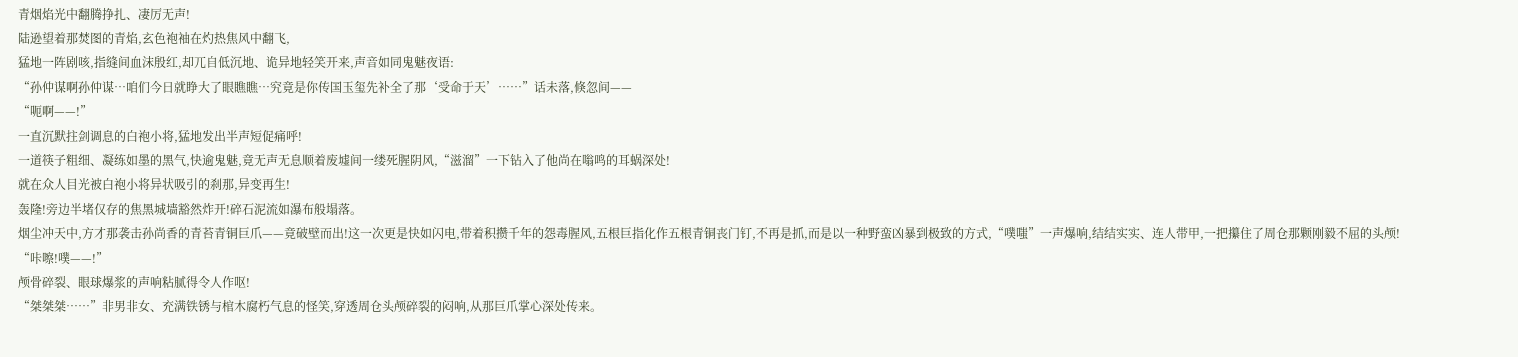青烟焰光中翻腾挣扎、凄厉无声!
陆逊望着那焚图的青焰,玄色袍袖在灼热焦风中翻飞,
猛地一阵剧咳,指缝间血沫殷红,却兀自低沉地、诡异地轻笑开来,声音如同鬼魅夜语:
“孙仲谋啊孙仲谋…咱们今日就睁大了眼瞧瞧…究竟是你传国玉玺先补全了那‘受命于天’……”话未落,倏忽间——
“呃啊——!”
一直沉默拄剑调息的白袍小将,猛地发出半声短促痛呼!
一道筷子粗细、凝练如墨的黑气,快逾鬼魅,竟无声无息顺着废墟间一缕死腥阴风,“滋溜”一下钻入了他尚在嗡鸣的耳蜗深处!
就在众人目光被白袍小将异状吸引的刹那,异变再生!
轰隆!旁边半堵仅存的焦黑城墙豁然炸开!碎石泥流如瀑布般塌落。
烟尘冲天中,方才那袭击孙尚香的青苔青铜巨爪——竟破壁而出!这一次更是快如闪电,带着积攒千年的怨毒腥风,五根巨指化作五根青铜丧门钉,不再是抓,而是以一种野蛮凶暴到极致的方式,“噗嗤”一声爆响,结结实实、连人带甲,一把攥住了周仓那颗刚毅不屈的头颅!
“咔嚓!噗——!”
颅骨碎裂、眼球爆浆的声响粘腻得令人作呕!
“桀桀桀……”非男非女、充满铁锈与棺木腐朽气息的怪笑,穿透周仓头颅碎裂的闷响,从那巨爪掌心深处传来。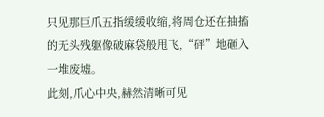只见那巨爪五指缓缓收缩,将周仓还在抽搐的无头残躯像破麻袋般甩飞,“砰”地砸入一堆废墟。
此刻,爪心中央,赫然清晰可见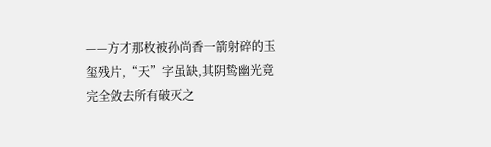——方才那枚被孙尚香一箭射碎的玉玺残片,“天”字虽缺,其阴鸷幽光竟完全敛去所有破灭之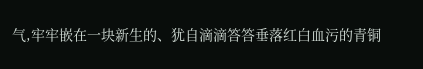气,牢牢嵌在一块新生的、犹自滴滴答答垂落红白血污的青铜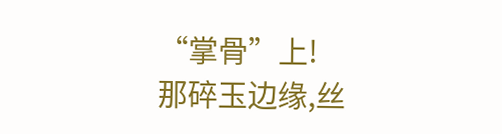“掌骨”上!
那碎玉边缘,丝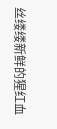丝缕缕新鲜的猩红血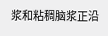浆和粘稠脑浆正沿